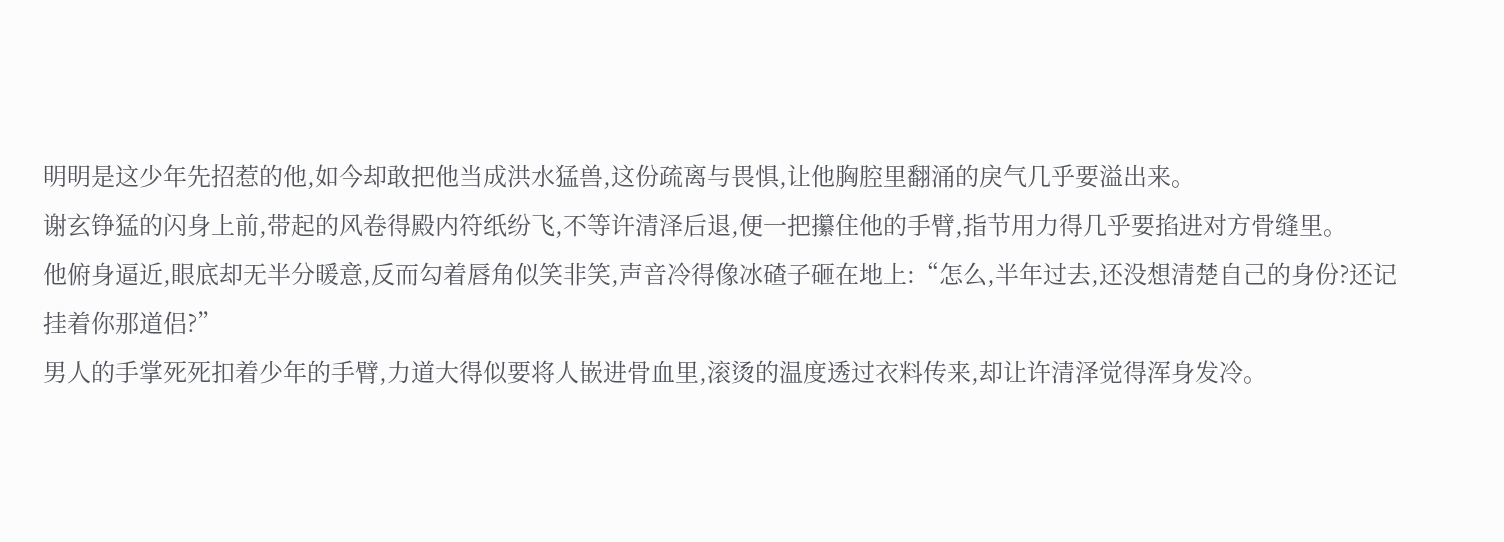明明是这少年先招惹的他,如今却敢把他当成洪水猛兽,这份疏离与畏惧,让他胸腔里翻涌的戾气几乎要溢出来。
谢玄铮猛的闪身上前,带起的风卷得殿内符纸纷飞,不等许清泽后退,便一把攥住他的手臂,指节用力得几乎要掐进对方骨缝里。
他俯身逼近,眼底却无半分暖意,反而勾着唇角似笑非笑,声音冷得像冰碴子砸在地上:“怎么,半年过去,还没想清楚自己的身份?还记挂着你那道侣?”
男人的手掌死死扣着少年的手臂,力道大得似要将人嵌进骨血里,滚烫的温度透过衣料传来,却让许清泽觉得浑身发冷。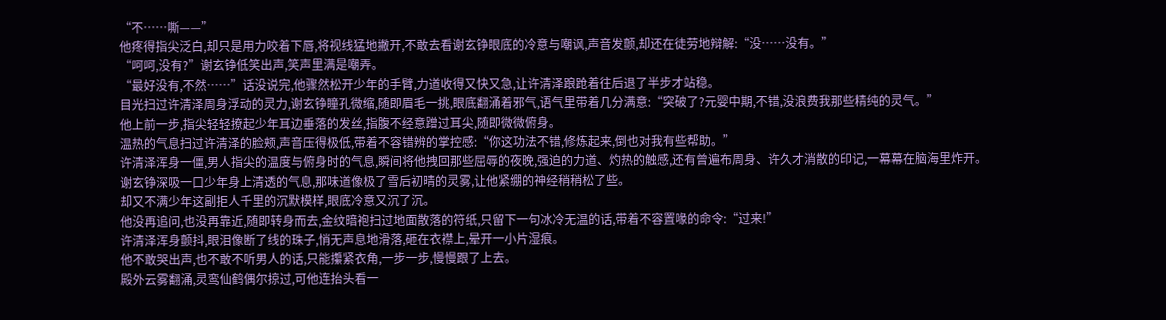“不……嘶——”
他疼得指尖泛白,却只是用力咬着下唇,将视线猛地撇开,不敢去看谢玄铮眼底的冷意与嘲讽,声音发颤,却还在徒劳地辩解:“没……没有。”
“呵呵,没有?”谢玄铮低笑出声,笑声里满是嘲弄。
“最好没有,不然……”话没说完,他骤然松开少年的手臂,力道收得又快又急,让许清泽踉跄着往后退了半步才站稳。
目光扫过许清泽周身浮动的灵力,谢玄铮瞳孔微缩,随即眉毛一挑,眼底翻涌着邪气,语气里带着几分满意:“突破了?元婴中期,不错,没浪费我那些精纯的灵气。”
他上前一步,指尖轻轻撩起少年耳边垂落的发丝,指腹不经意蹭过耳尖,随即微微俯身。
温热的气息扫过许清泽的脸颊,声音压得极低,带着不容错辨的掌控感:“你这功法不错,修炼起来,倒也对我有些帮助。”
许清泽浑身一僵,男人指尖的温度与俯身时的气息,瞬间将他拽回那些屈辱的夜晚,强迫的力道、灼热的触感,还有曾遍布周身、许久才消散的印记,一幕幕在脑海里炸开。
谢玄铮深吸一口少年身上清透的气息,那味道像极了雪后初晴的灵雾,让他紧绷的神经稍稍松了些。
却又不满少年这副拒人千里的沉默模样,眼底冷意又沉了沉。
他没再追问,也没再靠近,随即转身而去,金纹暗袍扫过地面散落的符纸,只留下一句冰冷无温的话,带着不容置喙的命令:“过来!”
许清泽浑身颤抖,眼泪像断了线的珠子,悄无声息地滑落,砸在衣襟上,晕开一小片湿痕。
他不敢哭出声,也不敢不听男人的话,只能攥紧衣角,一步一步,慢慢跟了上去。
殿外云雾翻涌,灵鸾仙鹤偶尔掠过,可他连抬头看一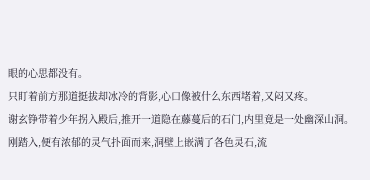眼的心思都没有。
只盯着前方那道挺拔却冰冷的背影,心口像被什么东西堵着,又闷又疼。
谢玄铮带着少年拐入殿后,推开一道隐在藤蔓后的石门,内里竟是一处幽深山洞。
刚踏入,便有浓郁的灵气扑面而来,洞壁上嵌满了各色灵石,流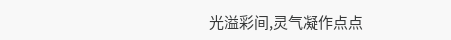光溢彩间,灵气凝作点点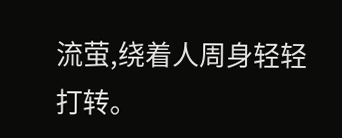流萤,绕着人周身轻轻打转。